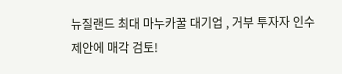뉴질랜드 최대 마누카꿀 대기업 , 거부 투자자 인수 제안에 매각 검토!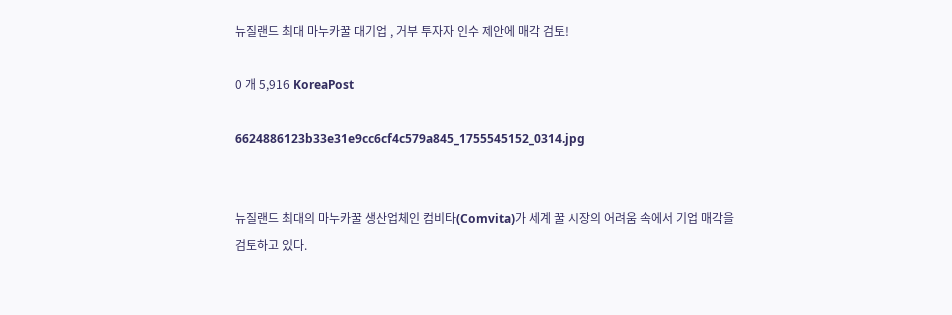뉴질랜드 최대 마누카꿀 대기업 , 거부 투자자 인수 제안에 매각 검토!

0 개 5,916 KoreaPost

6624886123b33e31e9cc6cf4c579a845_1755545152_0314.jpg


뉴질랜드 최대의 마누카꿀 생산업체인 컴비타(Comvita)가 세계 꿀 시장의 어려움 속에서 기업 매각을 검토하고 있다.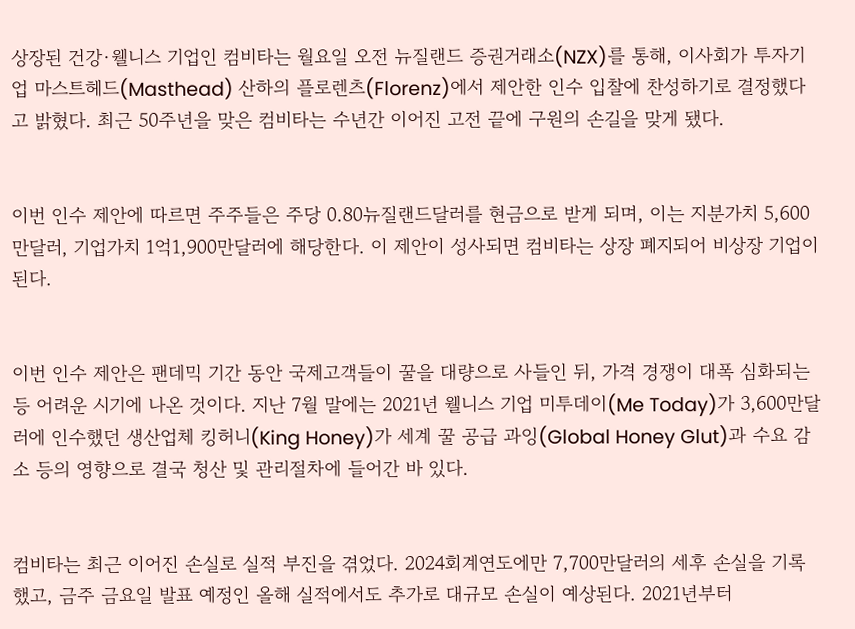상장된 건강·웰니스 기업인 컴비타는 월요일 오전 뉴질랜드 증권거래소(NZX)를 통해, 이사회가 투자기업 마스트헤드(Masthead) 산하의 플로렌츠(Florenz)에서 제안한 인수 입찰에 찬성하기로 결정했다고 밝혔다. 최근 50주년을 맞은 컴비타는 수년간 이어진 고전 끝에 구원의 손길을 맞게 됐다.


이번 인수 제안에 따르면 주주들은 주당 0.80뉴질랜드달러를 현금으로 받게 되며, 이는 지분가치 5,600만달러, 기업가치 1억1,900만달러에 해당한다. 이 제안이 성사되면 컴비타는 상장 폐지되어 비상장 기업이 된다.


이번 인수 제안은 팬데믹 기간 동안 국제고객들이 꿀을 대량으로 사들인 뒤, 가격 경쟁이 대폭 심화되는 등 어려운 시기에 나온 것이다. 지난 7월 말에는 2021년 웰니스 기업 미투데이(Me Today)가 3,600만달러에 인수했던 생산업체 킹허니(King Honey)가 세계 꿀 공급 과잉(Global Honey Glut)과 수요 감소 등의 영향으로 결국 청산 및 관리절차에 들어간 바 있다.


컴비타는 최근 이어진 손실로 실적 부진을 겪었다. 2024회계연도에만 7,700만달러의 세후 손실을 기록했고, 금주 금요일 발표 예정인 올해 실적에서도 추가로 대규모 손실이 예상된다. 2021년부터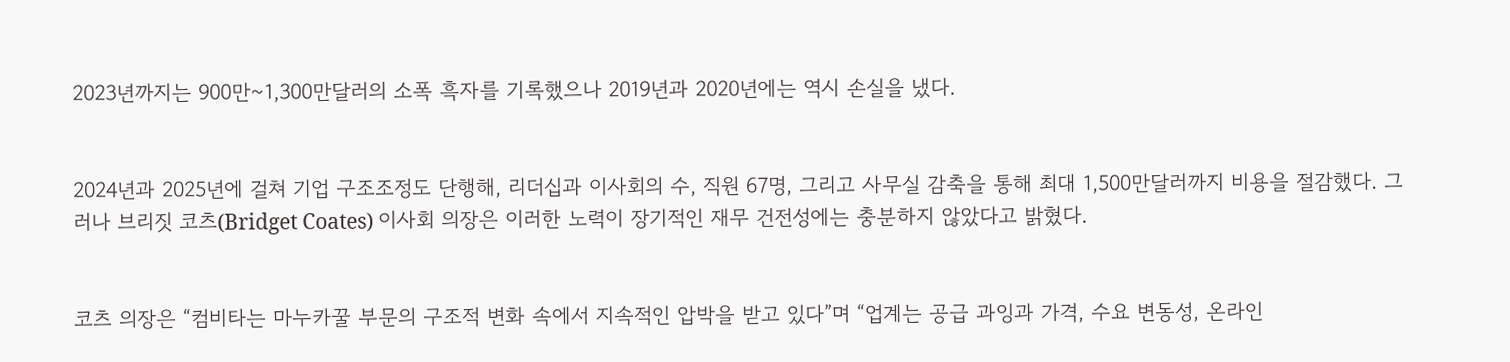2023년까지는 900만~1,300만달러의 소폭 흑자를 기록했으나 2019년과 2020년에는 역시 손실을 냈다.


2024년과 2025년에 걸쳐 기업 구조조정도 단행해, 리더십과 이사회의 수, 직원 67명, 그리고 사무실 감축을 통해 최대 1,500만달러까지 비용을 절감했다. 그러나 브리짓 코츠(Bridget Coates) 이사회 의장은 이러한 노력이 장기적인 재무 건전성에는 충분하지 않았다고 밝혔다.


코츠 의장은 “컴비타는 마누카꿀 부문의 구조적 변화 속에서 지속적인 압박을 받고 있다”며 “업계는 공급 과잉과 가격, 수요 변동성, 온라인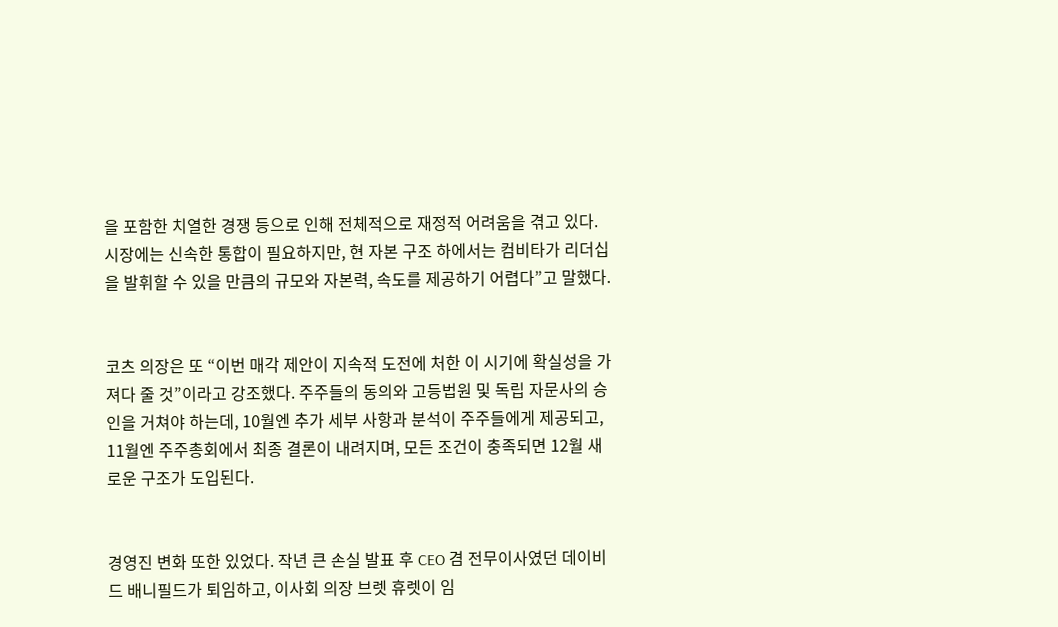을 포함한 치열한 경쟁 등으로 인해 전체적으로 재정적 어려움을 겪고 있다. 시장에는 신속한 통합이 필요하지만, 현 자본 구조 하에서는 컴비타가 리더십을 발휘할 수 있을 만큼의 규모와 자본력, 속도를 제공하기 어렵다”고 말했다.


코츠 의장은 또 “이번 매각 제안이 지속적 도전에 처한 이 시기에 확실성을 가져다 줄 것”이라고 강조했다. 주주들의 동의와 고등법원 및 독립 자문사의 승인을 거쳐야 하는데, 10월엔 추가 세부 사항과 분석이 주주들에게 제공되고, 11월엔 주주총회에서 최종 결론이 내려지며, 모든 조건이 충족되면 12월 새로운 구조가 도입된다.


경영진 변화 또한 있었다. 작년 큰 손실 발표 후 CEO 겸 전무이사였던 데이비드 배니필드가 퇴임하고, 이사회 의장 브렛 휴렛이 임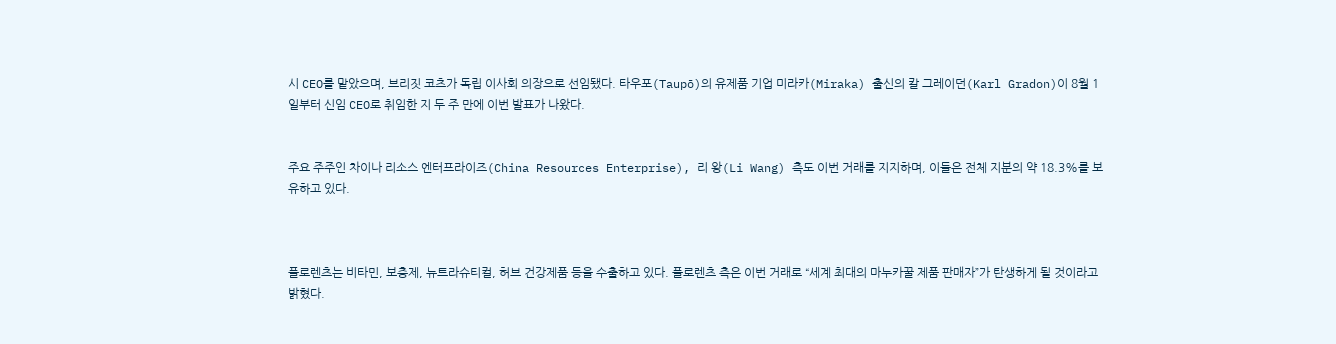시 CEO를 맡았으며, 브리짓 코츠가 독립 이사회 의장으로 선임됐다. 타우포(Taupō)의 유제품 기업 미라카(Miraka) 출신의 칼 그레이던(Karl Gradon)이 8월 1일부터 신임 CEO로 취임한 지 두 주 만에 이번 발표가 나왔다.


주요 주주인 차이나 리소스 엔터프라이즈(China Resources Enterprise), 리 왕(Li Wang) 측도 이번 거래를 지지하며, 이들은 전체 지분의 약 18.3%를 보유하고 있다.



플로렌츠는 비타민, 보충제, 뉴트라슈티컬, 허브 건강제품 등을 수출하고 있다. 플로렌츠 측은 이번 거래로 “세계 최대의 마누카꿀 제품 판매자”가 탄생하게 될 것이라고 밝혔다.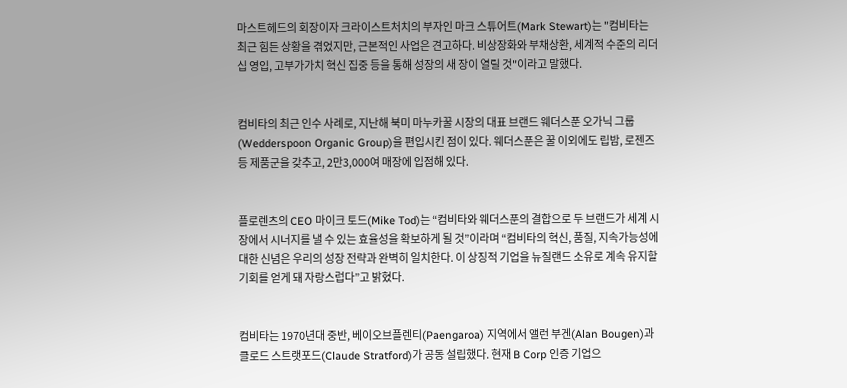마스트헤드의 회장이자 크라이스트처치의 부자인 마크 스튜어트(Mark Stewart)는 "컴비타는 최근 힘든 상황을 겪었지만, 근본적인 사업은 견고하다. 비상장화와 부채상환, 세계적 수준의 리더십 영입, 고부가가치 혁신 집중 등을 통해 성장의 새 장이 열릴 것"이라고 말했다.


컴비타의 최근 인수 사례로, 지난해 북미 마누카꿀 시장의 대표 브랜드 웨더스푼 오가닉 그룹(Wedderspoon Organic Group)을 편입시킨 점이 있다. 웨더스푼은 꿀 이외에도 립밤, 로젠즈 등 제품군을 갖추고, 2만3,000여 매장에 입점해 있다.


플로렌츠의 CEO 마이크 토드(Mike Tod)는 “컴비타와 웨더스푼의 결합으로 두 브랜드가 세계 시장에서 시너지를 낼 수 있는 효율성을 확보하게 될 것”이라며 “컴비타의 혁신, 품질, 지속가능성에 대한 신념은 우리의 성장 전략과 완벽히 일치한다. 이 상징적 기업을 뉴질랜드 소유로 계속 유지할 기회를 얻게 돼 자랑스럽다”고 밝혔다.


컴비타는 1970년대 중반, 베이오브플렌티(Paengaroa) 지역에서 앨런 부겐(Alan Bougen)과 클로드 스트랫포드(Claude Stratford)가 공동 설립했다. 현재 B Corp 인증 기업으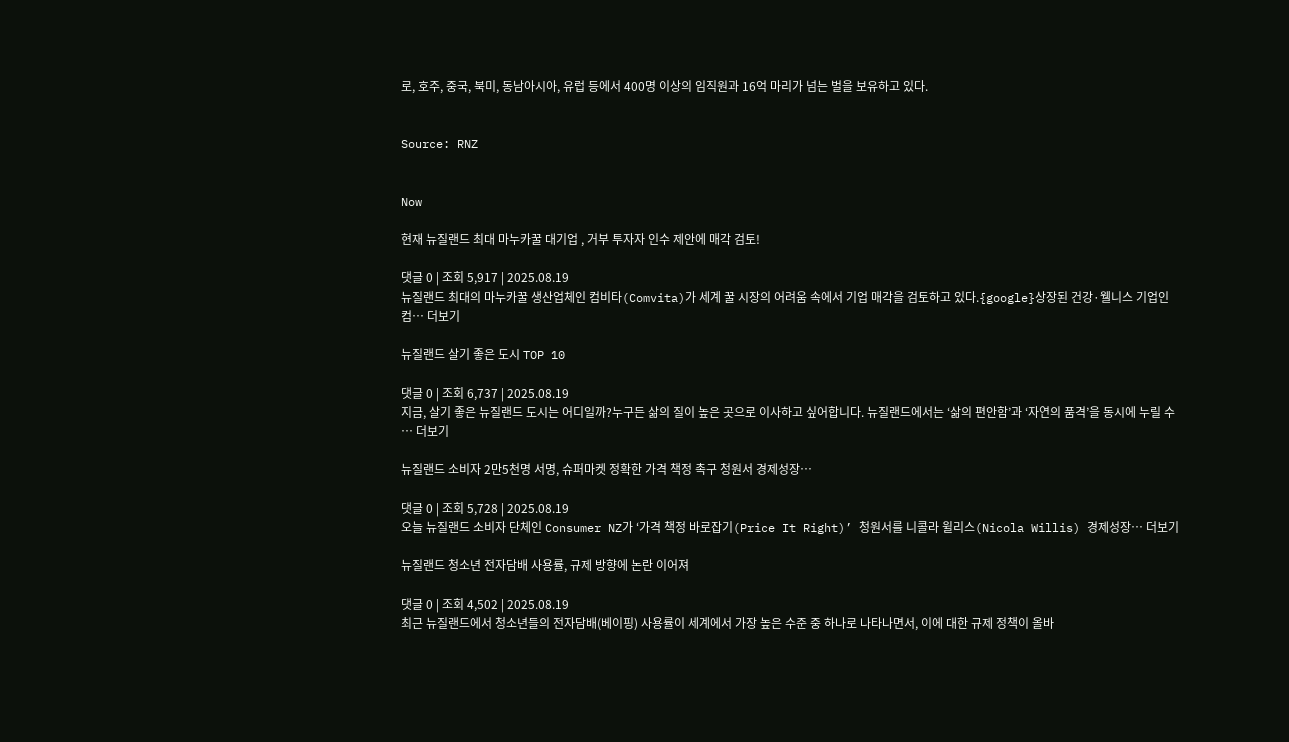로, 호주, 중국, 북미, 동남아시아, 유럽 등에서 400명 이상의 임직원과 16억 마리가 넘는 벌을 보유하고 있다.


Source: RNZ


Now

현재 뉴질랜드 최대 마누카꿀 대기업 , 거부 투자자 인수 제안에 매각 검토!

댓글 0 | 조회 5,917 | 2025.08.19
뉴질랜드 최대의 마누카꿀 생산업체인 컴비타(Comvita)가 세계 꿀 시장의 어려움 속에서 기업 매각을 검토하고 있다.{google}상장된 건강·웰니스 기업인 컴… 더보기

뉴질랜드 살기 좋은 도시 TOP 10

댓글 0 | 조회 6,737 | 2025.08.19
지금, 살기 좋은 뉴질랜드 도시는 어디일까?누구든 삶의 질이 높은 곳으로 이사하고 싶어합니다. 뉴질랜드에서는 ‘삶의 편안함’과 ‘자연의 품격’을 동시에 누릴 수 … 더보기

뉴질랜드 소비자 2만5천명 서명, 슈퍼마켓 정확한 가격 책정 촉구 청원서 경제성장…

댓글 0 | 조회 5,728 | 2025.08.19
오늘 뉴질랜드 소비자 단체인 Consumer NZ가 ‘가격 책정 바로잡기(Price It Right)’ 청원서를 니콜라 윌리스(Nicola Willis) 경제성장… 더보기

뉴질랜드 청소년 전자담배 사용률, 규제 방향에 논란 이어져

댓글 0 | 조회 4,502 | 2025.08.19
최근 뉴질랜드에서 청소년들의 전자담배(베이핑) 사용률이 세계에서 가장 높은 수준 중 하나로 나타나면서, 이에 대한 규제 정책이 올바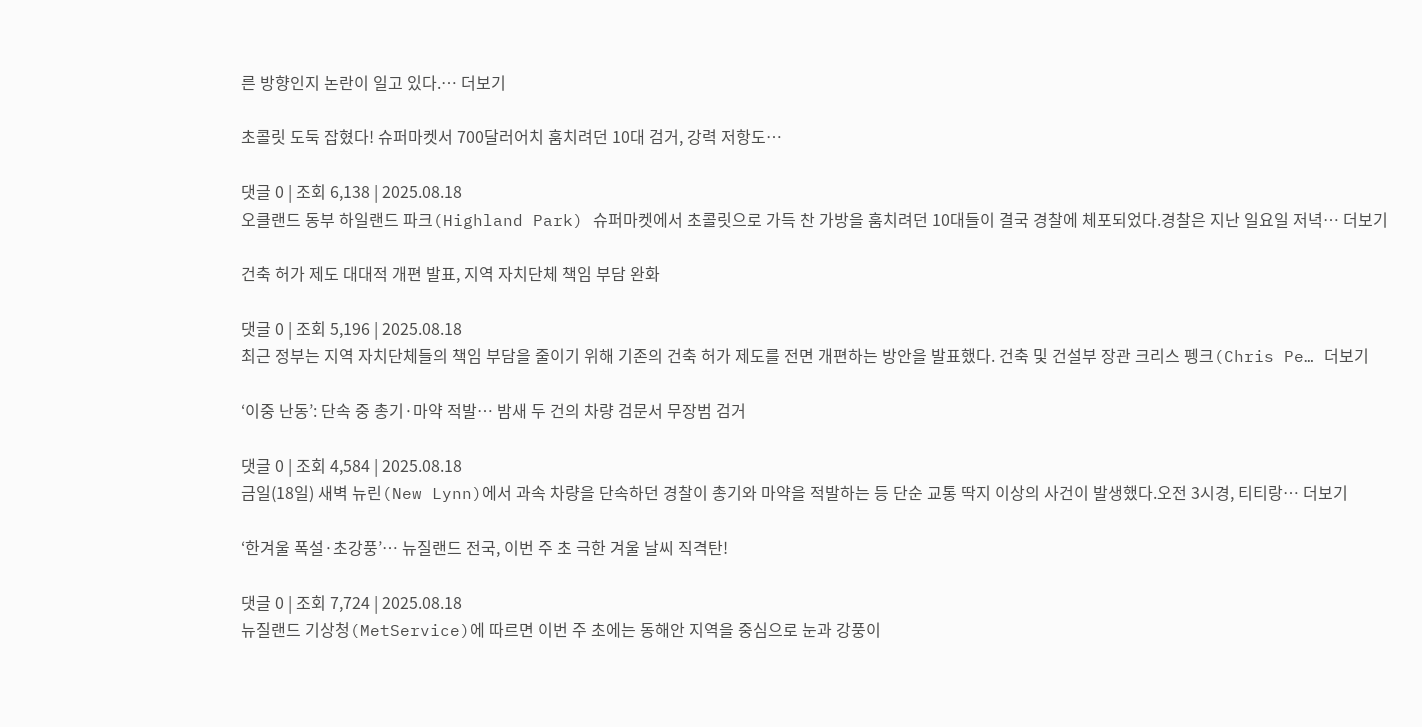른 방향인지 논란이 일고 있다.… 더보기

초콜릿 도둑 잡혔다! 슈퍼마켓서 700달러어치 훔치려던 10대 검거, 강력 저항도…

댓글 0 | 조회 6,138 | 2025.08.18
오클랜드 동부 하일랜드 파크(Highland Park) 슈퍼마켓에서 초콜릿으로 가득 찬 가방을 훔치려던 10대들이 결국 경찰에 체포되었다.경찰은 지난 일요일 저녁… 더보기

건축 허가 제도 대대적 개편 발표, 지역 자치단체 책임 부담 완화

댓글 0 | 조회 5,196 | 2025.08.18
최근 정부는 지역 자치단체들의 책임 부담을 줄이기 위해 기존의 건축 허가 제도를 전면 개편하는 방안을 발표했다. 건축 및 건설부 장관 크리스 펭크(Chris Pe… 더보기

‘이중 난동’: 단속 중 총기·마약 적발… 밤새 두 건의 차량 검문서 무장범 검거

댓글 0 | 조회 4,584 | 2025.08.18
금일(18일) 새벽 뉴린(New Lynn)에서 과속 차량을 단속하던 경찰이 총기와 마약을 적발하는 등 단순 교통 딱지 이상의 사건이 발생했다.오전 3시경, 티티랑… 더보기

‘한겨울 폭설·초강풍’… 뉴질랜드 전국, 이번 주 초 극한 겨울 날씨 직격탄!

댓글 0 | 조회 7,724 | 2025.08.18
뉴질랜드 기상청(MetService)에 따르면 이번 주 초에는 동해안 지역을 중심으로 눈과 강풍이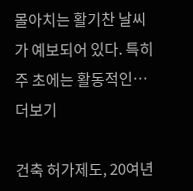몰아치는 활기찬 날씨가 예보되어 있다. 특히 주 초에는 활동적인… 더보기

건축 허가제도, 20여년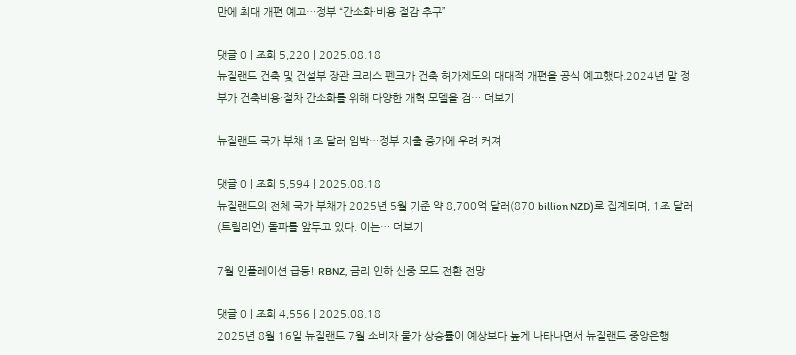만에 최대 개편 예고…정부 “간소화·비용 절감 추구”

댓글 0 | 조회 5,220 | 2025.08.18
뉴질랜드 건축 및 건설부 장관 크리스 펜크가 건축 허가제도의 대대적 개편을 공식 예고했다.2024년 말 정부가 건축비용·절차 간소화를 위해 다양한 개혁 모델을 검… 더보기

뉴질랜드 국가 부채 1조 달러 임박…정부 지출 증가에 우려 커져

댓글 0 | 조회 5,594 | 2025.08.18
뉴질랜드의 전체 국가 부채가 2025년 5월 기준 약 8,700억 달러(870 billion NZD)로 집계되며, 1조 달러(트릴리언) 돌파를 앞두고 있다. 이는… 더보기

7월 인플레이션 급등! RBNZ, 금리 인하 신중 모드 전환 전망

댓글 0 | 조회 4,556 | 2025.08.18
2025년 8월 16일 뉴질랜드 7월 소비자 물가 상승률이 예상보다 높게 나타나면서 뉴질랜드 중앙은행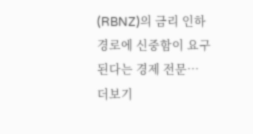(RBNZ)의 금리 인하 경로에 신중함이 요구된다는 경제 전문… 더보기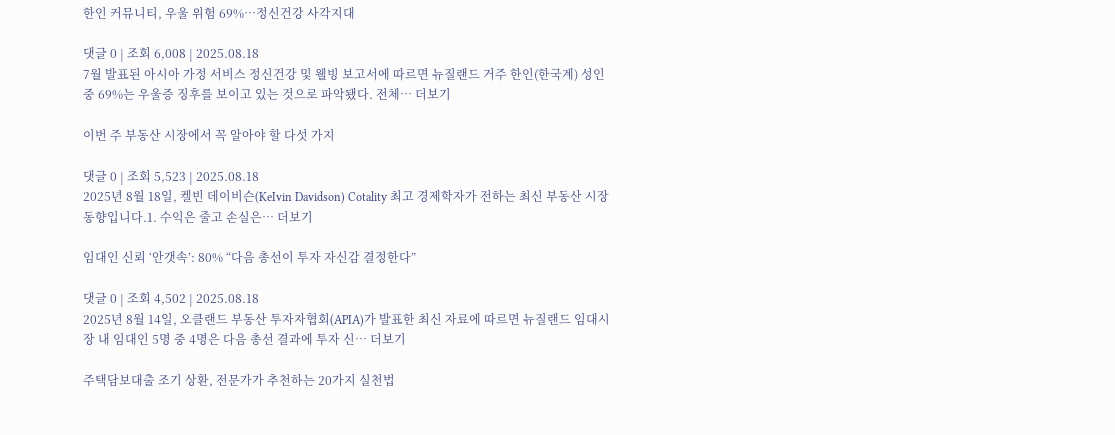한인 커뮤니티, 우울 위험 69%…정신건강 사각지대

댓글 0 | 조회 6,008 | 2025.08.18
7월 발표된 아시아 가정 서비스 정신건강 및 웰빙 보고서에 따르면 뉴질랜드 거주 한인(한국계) 성인 중 69%는 우울증 징후를 보이고 있는 것으로 파악됐다. 전체… 더보기

이번 주 부동산 시장에서 꼭 알아야 할 다섯 가지

댓글 0 | 조회 5,523 | 2025.08.18
2025년 8월 18일, 켈빈 데이비슨(KeIvin Davidson) Cotality 최고 경제학자가 전하는 최신 부동산 시장 동향입니다.1. 수익은 줄고 손실은… 더보기

임대인 신뢰 ‘안갯속’: 80% “다음 총선이 투자 자신감 결정한다”

댓글 0 | 조회 4,502 | 2025.08.18
2025년 8월 14일, 오클랜드 부동산 투자자협회(APIA)가 발표한 최신 자료에 따르면 뉴질랜드 임대시장 내 임대인 5명 중 4명은 다음 총선 결과에 투자 신… 더보기

주택담보대출 조기 상환, 전문가가 추천하는 20가지 실천법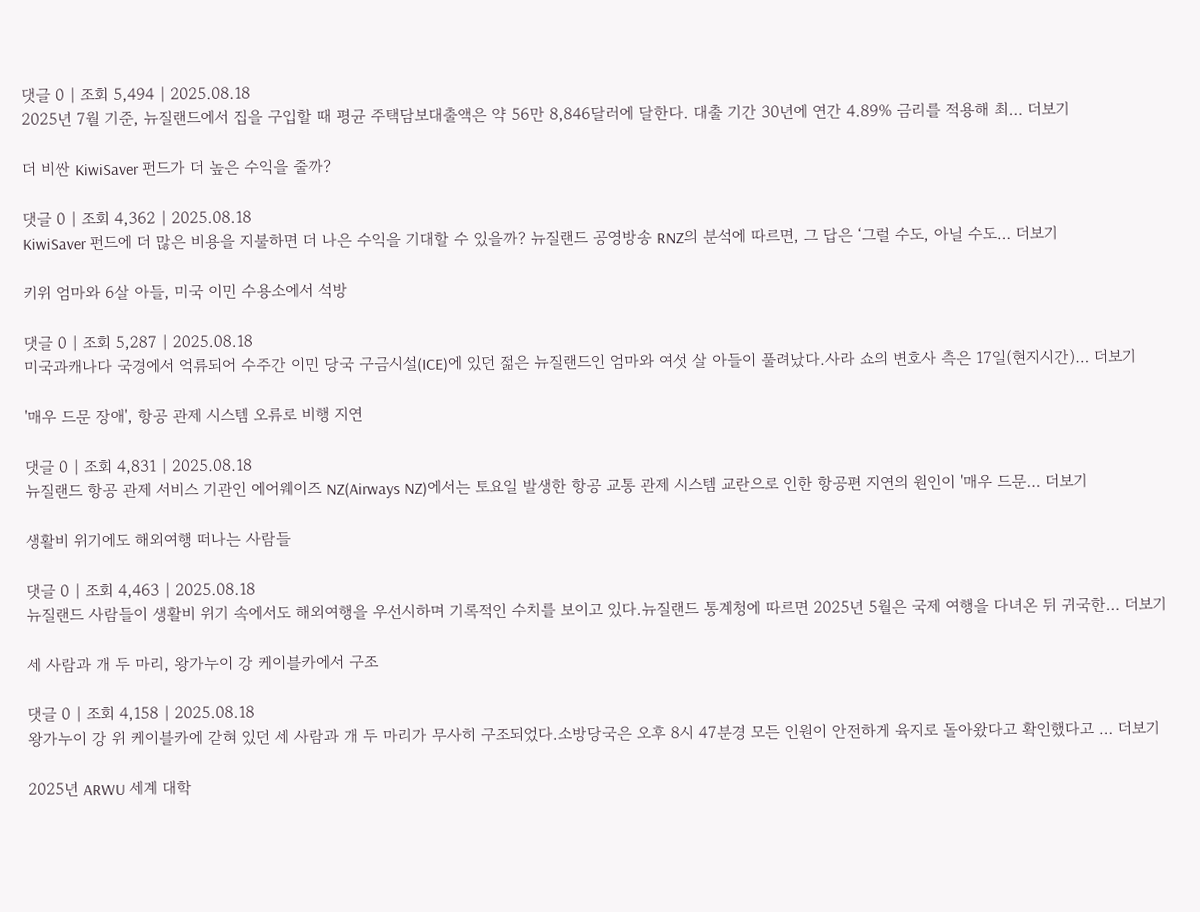댓글 0 | 조회 5,494 | 2025.08.18
2025년 7월 기준, 뉴질랜드에서 집을 구입할 때 평균 주택담보대출액은 약 56만 8,846달러에 달한다. 대출 기간 30년에 연간 4.89% 금리를 적용해 최… 더보기

더 비싼 KiwiSaver 펀드가 더 높은 수익을 줄까?

댓글 0 | 조회 4,362 | 2025.08.18
KiwiSaver 펀드에 더 많은 비용을 지불하면 더 나은 수익을 기대할 수 있을까? 뉴질랜드 공영방송 RNZ의 분석에 따르면, 그 답은 ‘그럴 수도, 아닐 수도… 더보기

키위 엄마와 6살 아들, 미국 이민 수용소에서 석방

댓글 0 | 조회 5,287 | 2025.08.18
미국과캐나다 국경에서 억류되어 수주간 이민 당국 구금시설(ICE)에 있던 젊은 뉴질랜드인 엄마와 여섯 살 아들이 풀려났다.사라 쇼의 변호사 측은 17일(현지시간)… 더보기

'매우 드문 장애', 항공 관제 시스템 오류로 비행 지연

댓글 0 | 조회 4,831 | 2025.08.18
뉴질랜드 항공 관제 서비스 기관인 에어웨이즈 NZ(Airways NZ)에서는 토요일 발생한 항공 교통 관제 시스템 교란으로 인한 항공편 지연의 원인이 '매우 드문… 더보기

생활비 위기에도 해외여행 떠나는 사람들

댓글 0 | 조회 4,463 | 2025.08.18
뉴질랜드 사람들이 생활비 위기 속에서도 해외여행을 우선시하며 기록적인 수치를 보이고 있다.뉴질랜드 통계청에 따르면 2025년 5월은 국제 여행을 다녀온 뒤 귀국한… 더보기

세 사람과 개 두 마리, 왕가누이 강 케이블카에서 구조

댓글 0 | 조회 4,158 | 2025.08.18
왕가누이 강 위 케이블카에 갇혀 있던 세 사람과 개 두 마리가 무사히 구조되었다.소방당국은 오후 8시 47분경 모든 인원이 안전하게 육지로 돌아왔다고 확인했다고 … 더보기

2025년 ARWU 세계 대학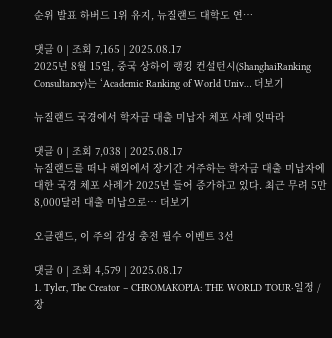순위 발표 하버드 1위 유지, 뉴질랜드 대학도 연…

댓글 0 | 조회 7,165 | 2025.08.17
2025년 8월 15일, 중국 상하이 랭킹 컨설턴시(ShanghaiRanking Consultancy)는 ‘Academic Ranking of World Univ… 더보기

뉴질랜드 국경에서 학자금 대출 미납자 체포 사례 잇따라

댓글 0 | 조회 7,038 | 2025.08.17
뉴질랜드를 떠나 해외에서 장기간 거주하는 학자금 대출 미납자에 대한 국경 체포 사례가 2025년 들어 증가하고 있다. 최근 무려 5만 8,000달러 대출 미납으로… 더보기

오클랜드, 이 주의 감성 충전 필수 이벤트 3선

댓글 0 | 조회 4,579 | 2025.08.17
1. Tyler, The Creator – CHROMAKOPIA: THE WORLD TOUR·일정 / 장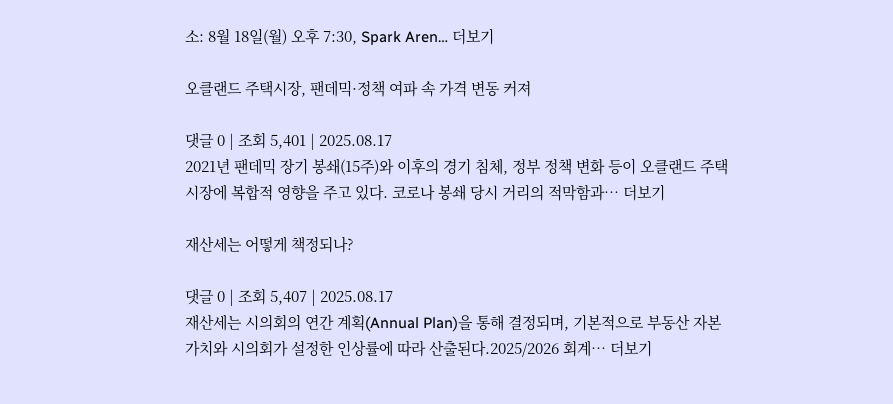소: 8월 18일(월) 오후 7:30, Spark Aren… 더보기

오클랜드 주택시장, 팬데믹·정책 여파 속 가격 변동 커져

댓글 0 | 조회 5,401 | 2025.08.17
2021년 팬데믹 장기 봉쇄(15주)와 이후의 경기 침체, 정부 정책 변화 등이 오클랜드 주택 시장에 복합적 영향을 주고 있다. 코로나 봉쇄 당시 거리의 적막함과… 더보기

재산세는 어떻게 책정되나?

댓글 0 | 조회 5,407 | 2025.08.17
재산세는 시의회의 연간 계획(Annual Plan)을 통해 결정되며, 기본적으로 부동산 자본 가치와 시의회가 설정한 인상률에 따라 산출된다.2025/2026 회계… 더보기